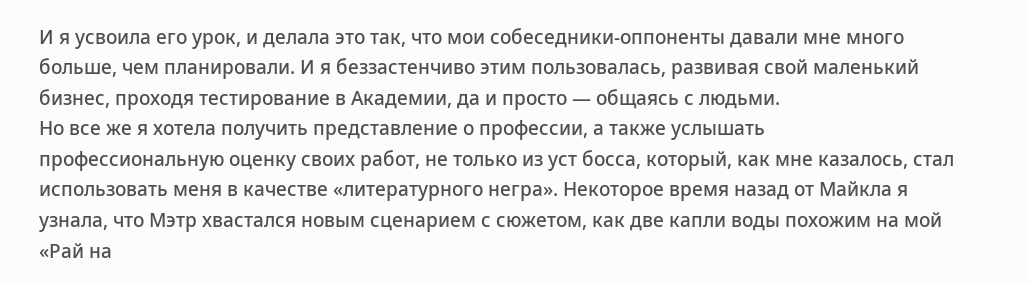И я усвоила его урок, и делала это так, что мои собеседники-оппоненты давали мне много больше, чем планировали. И я беззастенчиво этим пользовалась, развивая свой маленький бизнес, проходя тестирование в Академии, да и просто — общаясь с людьми.
Но все же я хотела получить представление о профессии, а также услышать профессиональную оценку своих работ, не только из уст босса, который, как мне казалось, стал использовать меня в качестве «литературного негра». Некоторое время назад от Майкла я узнала, что Мэтр хвастался новым сценарием с сюжетом, как две капли воды похожим на мой «Рай на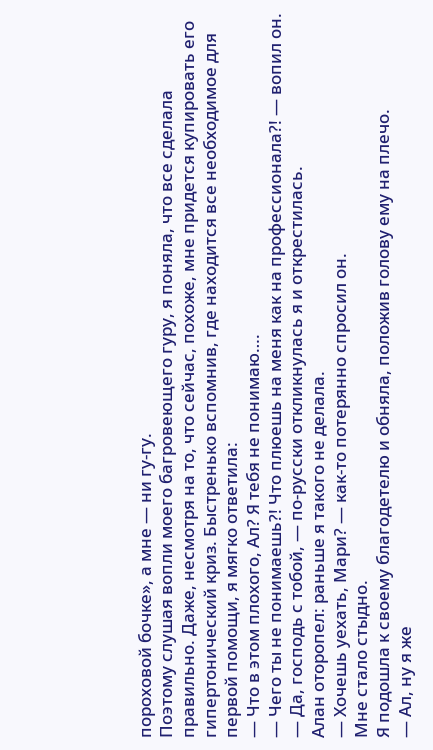пороховой бочке», а мне — ни гу-гу.
Поэтому слушая вопли моего багровеющего гуру, я поняла, что все сделала правильно. Даже, несмотря на то, что сейчас, похоже, мне придется купировать его гипертонический криз. Быстренько вспомнив, где находится все необходимое для первой помощи, я мягко ответила:
— Что в этом плохого, Ал? Я тебя не понимаю….
— Чего ты не понимаешь?! Что плюешь на меня как на профессионала?! — вопил он.
— Да, господь с тобой, — по-русски откликнулась я и открестилась.
Алан оторопел: раньше я такого не делала.
— Хочешь уехать, Мари? — как-то потерянно спросил он.
Мне стало стыдно.
Я подошла к своему благодетелю и обняла, положив голову ему на плечо.
— Ал, ну я же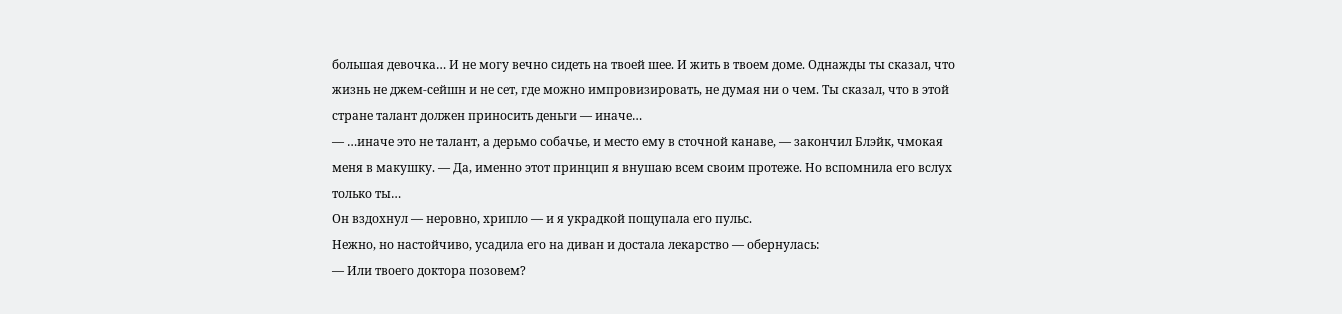большая девочка… И не могу вечно сидеть на твоей шее. И жить в твоем доме. Однажды ты сказал, что жизнь не джем-сейшн и не сет, где можно импровизировать, не думая ни о чем. Ты сказал, что в этой стране талант должен приносить деньги — иначе…
— …иначе это не талант, а дерьмо собачье, и место ему в сточной канаве, — закончил Блэйк, чмокая меня в макушку. — Да, именно этот принцип я внушаю всем своим протеже. Но вспомнила его вслух только ты…
Он вздохнул — неровно, хрипло — и я украдкой пощупала его пульс.
Нежно, но настойчиво, усадила его на диван и достала лекарство — обернулась:
— Или твоего доктора позовем?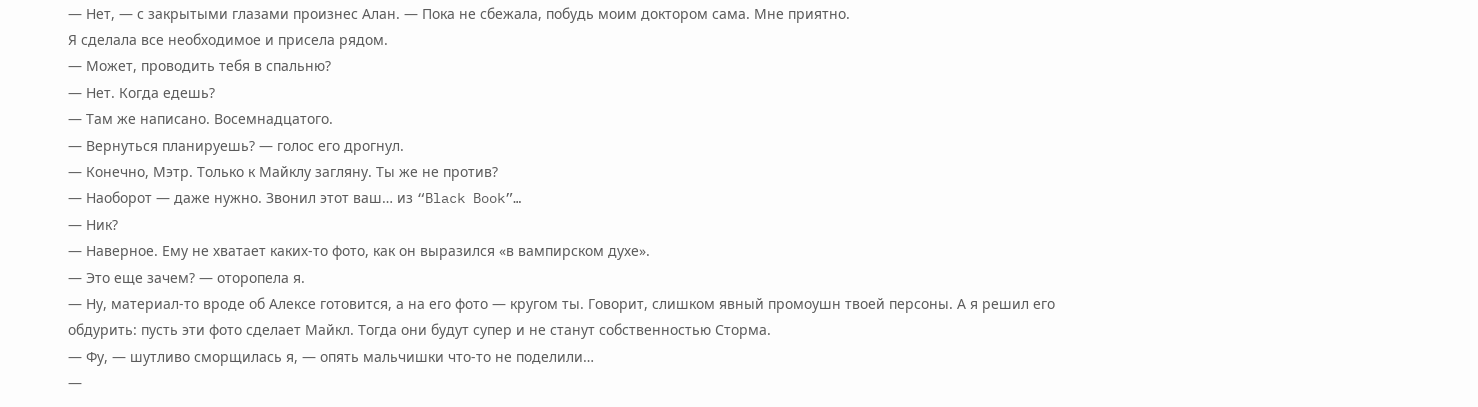— Нет, — с закрытыми глазами произнес Алан. — Пока не сбежала, побудь моим доктором сама. Мне приятно.
Я сделала все необходимое и присела рядом.
— Может, проводить тебя в спальню?
— Нет. Когда едешь?
— Там же написано. Восемнадцатого.
— Вернуться планируешь? — голос его дрогнул.
— Конечно, Мэтр. Только к Майклу загляну. Ты же не против?
— Наоборот — даже нужно. Звонил этот ваш… из “Black Book”…
— Ник?
— Наверное. Ему не хватает каких-то фото, как он выразился «в вампирском духе».
— Это еще зачем? — оторопела я.
— Ну, материал-то вроде об Алексе готовится, а на его фото — кругом ты. Говорит, слишком явный промоушн твоей персоны. А я решил его обдурить: пусть эти фото сделает Майкл. Тогда они будут супер и не станут собственностью Сторма.
— Фу, — шутливо сморщилась я, — опять мальчишки что-то не поделили…
—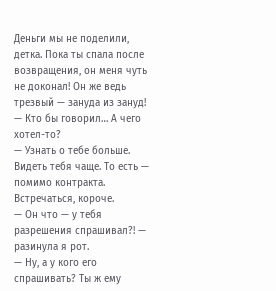Деньги мы не поделили, детка. Пока ты спала после возвращения, он меня чуть не доконал! Он же ведь трезвый — зануда из зануд!
— Кто бы говорил… А чего хотел-то?
— Узнать о тебе больше. Видеть тебя чаще. То есть — помимо контракта. Встречаться, короче.
— Он что — у тебя разрешения спрашивал?! — разинула я рот.
— Ну, а у кого его спрашивать? Ты ж ему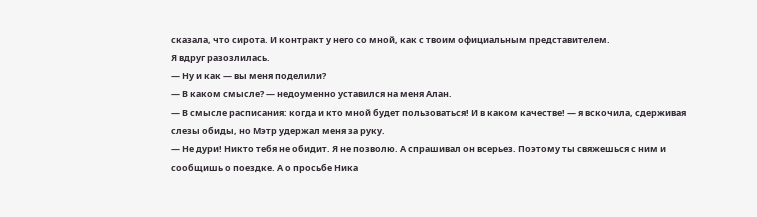сказала, что сирота. И контракт у него со мной, как с твоим официальным представителем.
Я вдруг разозлилась.
— Ну и как — вы меня поделили?
— В каком смысле? — недоуменно уставился на меня Алан.
— В смысле расписания: когда и кто мной будет пользоваться! И в каком качестве! — я вскочила, сдерживая слезы обиды, но Мэтр удержал меня за руку.
— Не дури! Никто тебя не обидит. Я не позволю. А спрашивал он всерьез. Поэтому ты свяжешься с ним и сообщишь о поездке. А о просьбе Ника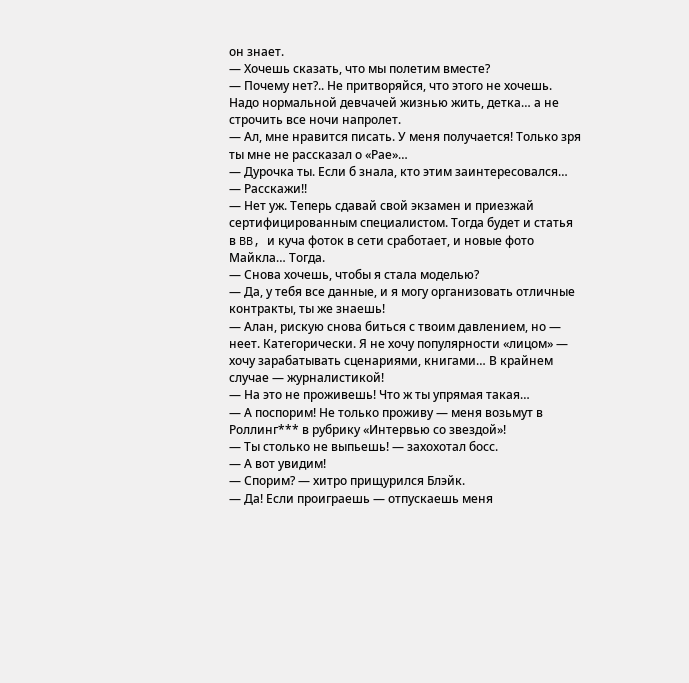он знает.
— Хочешь сказать, что мы полетим вместе?
— Почему нет?.. Не притворяйся, что этого не хочешь. Надо нормальной девчачей жизнью жить, детка… а не строчить все ночи напролет.
— Ал, мне нравится писать. У меня получается! Только зря ты мне не рассказал о «Рае»…
— Дурочка ты. Если б знала, кто этим заинтересовался…
— Расскажи!!
— Нет уж. Теперь сдавай свой экзамен и приезжай сертифицированным специалистом. Тогда будет и статья в BB, и куча фоток в сети сработает, и новые фото Майкла… Тогда.
— Снова хочешь, чтобы я стала моделью?
— Да, у тебя все данные, и я могу организовать отличные контракты, ты же знаешь!
— Алан, рискую снова биться с твоим давлением, но — неет. Категорически. Я не хочу популярности «лицом» — хочу зарабатывать сценариями, книгами… В крайнем случае — журналистикой!
— На это не проживешь! Что ж ты упрямая такая…
— А поспорим! Не только проживу — меня возьмут в Роллинг*** в рубрику «Интервью со звездой»!
— Ты столько не выпьешь! — захохотал босс.
— А вот увидим!
— Спорим? — хитро прищурился Блэйк.
— Да! Если проиграешь — отпускаешь меня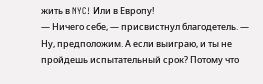жить в NYC! Или в Европу!
— Ничего себе, — присвистнул благодетель. — Ну, предположим. А если выиграю, и ты не пройдешь испытательный срок? Потому что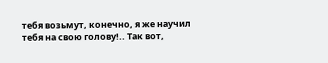тебя возьмут, конечно, я же научил тебя на свою голову!.. Так вот,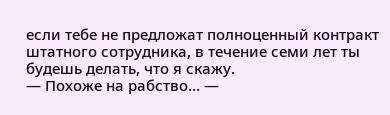если тебе не предложат полноценный контракт штатного сотрудника, в течение семи лет ты будешь делать, что я скажу.
— Похоже на рабство… —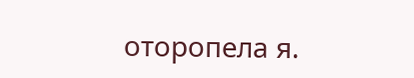оторопела я.